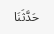حَدَّثَنَا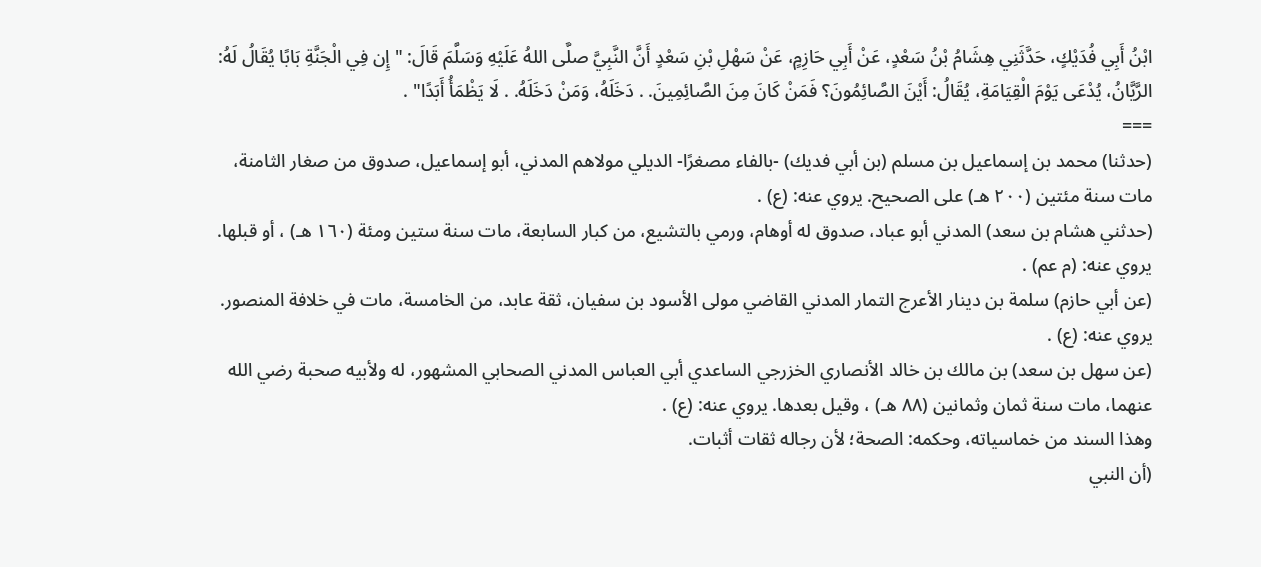ابْنُ أَبِي فُدَيْكٍ، حَدَّثَنِي هِشَامُ بْنُ سَعْدٍ، عَنْ أَبِي حَازِمٍ، عَنْ سَهْلِ بْنِ سَعْدٍ أَنَّ النَّبِيَّ صلَّى اللهُ عَلَيْهِ وَسَلَّمَ قَالَ: "إِن فِي الْجَنَّةِ بَابًا يُقَالُ لَهُ: الرَّيَّانُ، يُدْعَى يَوْمَ الْقِيَامَةِ، يُقَالُ: أَيْنَ الصَّائِمُونَ؟ فَمَنْ كَانَ مِنَ الصَّائِمِينَ. . دَخَلَهُ، وَمَنْ دَخَلَهُ. . لَا يَظْمَأُ أَبَدًا" .
===
(حدثنا) محمد بن إسماعيل بن مسلم (بن أبي فديك) -بالفاء مصغرًا- الديلي مولاهم المدني، أبو إسماعيل، صدوق من صغار الثامنة، مات سنة مئتين (٢٠٠ هـ) على الصحيح. يروي عنه: (ع) .
(حدثني هشام بن سعد) المدني أبو عباد، صدوق له أوهام، ورمي بالتشيع، من كبار السابعة، مات سنة ستين ومئة (١٦٠ هـ) ، أو قبلها. يروي عنه: (م عم) .
(عن أبي حازم) سلمة بن دينار الأعرج التمار المدني القاضي مولى الأسود بن سفيان، ثقة عابد، من الخامسة، مات في خلافة المنصور. يروي عنه: (ع) .
(عن سهل بن سعد) بن مالك بن خالد الأنصاري الخزرجي الساعدي أبي العباس المدني الصحابي المشهور، له ولأبيه صحبة رضي الله عنهما، مات سنة ثمان وثمانين (٨٨ هـ) ، وقيل بعدها. يروي عنه: (ع) .
وهذا السند من خماسياته، وحكمه: الصحة؛ لأن رجاله ثقات أثبات.
(أن النبي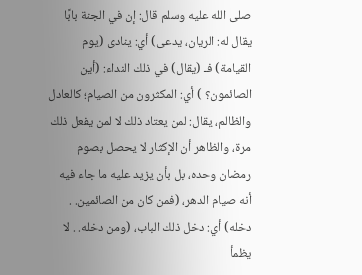صلى الله عليه وسلم قال: إن في الجنة بابًا يقال له: الريان، يدعى) أي: ينادى (يوم القيامة) فـ (يقال) في ذلك النداء: (أين الصائمون؟ ) أي: المكثرون من الصيام؛ كالعادل والظالم، يقال: لمن يعتاد ذلك لا لمن يفعل ذلك مرة، والظاهر أن الإكثار لا يحصل بصوم رمضان وحده، بل بأن يزيد عليه ما جاء فيه أنه صيام الدهر، (فمن كان من الصائمين. . دخله) أي: دخل ذلك الباب، (ومن دخله. . لا يظمأ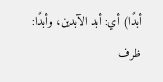أبدًا) أي: أبد الآبدين، وأبدًا: ظرف